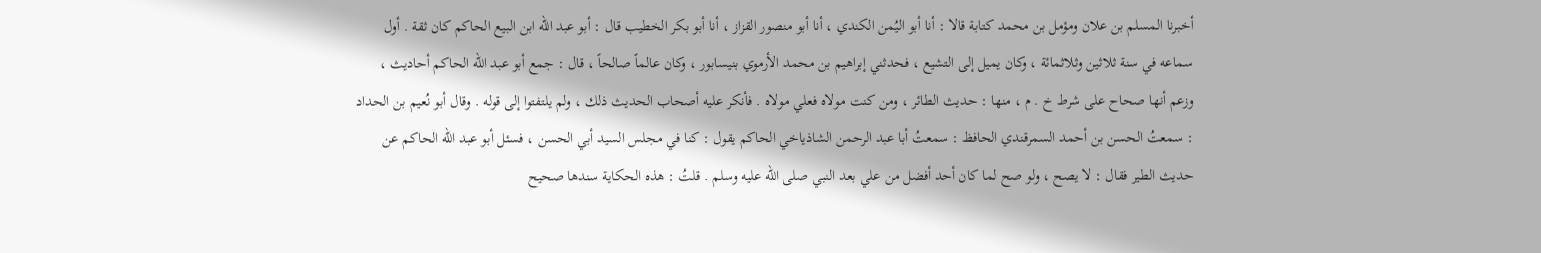أخبرنا المسلم بن علان ومؤمل بن محمد كتابة قالا : أنا أبو اليُمن الكندي ، أنا أبو منصور القزاز ، أنا أبو بكر الخطيب قال : أبو عبد الله ابن البيع الحاكم كان ثقة . أول سماعه في سنة ثلاثين وثلاثمائة ، وكان يميل إلى التشيع ، فحدثني إبراهيم بن محمد الأرموي بنيسابور ، وكان عالماً صالحاً ، قال : جمع أبو عبد الله الحاكم أحاديث ، وزعم أنها صحاح على شرط خ . م ، منها : حديث الطائر ، ومن كنت مولاه فعلي مولاه . فأنكر عليه أصحاب الحديث ذلك ، ولم يلتفتوا إلى قوله . وقال أبو نُعيم بن الحداد : سمعتُ الحسن بن أحمد السمرقندي الحافظ : سمعتُ أبا عبد الرحمن الشاذياخي الحاكم يقول : كنا في مجلس السيد أبي الحسن ، فسئل أبو عبد الله الحاكم عن حديث الطير فقال : لا يصح ، ولو صح لما كان أحد أفضل من علي بعد النبي صلى الله عليه وسلم . قلتُ : هذه الحكاية سندها صحيح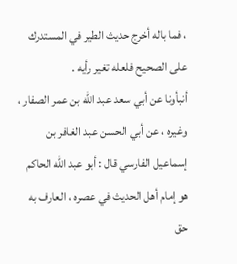، فما باله أخرج حديث الطير في المستدرك على الصحيح فلعله تغير رأيه .
أنبأونا عن أبي سعد عبد الله بن عمر الصفار ، وغيره ، عن أبي الحسن عبد الغافر بن إسماعيل الفارسي قال : أبو عبد الله الحاكم هو إمام أهل الحديث في عصره ، العارف به حق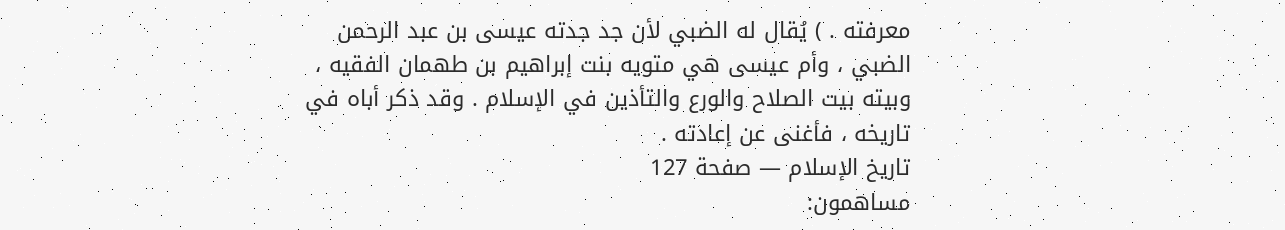معرفته . ) يُقال له الضبي لأن جد جدته عيسى بن عبد الرحمن الضبي ، وأم عيسى هي متويه بنت إبراهيم بن طهمان الفقيه ، وبيته بيت الصلاح والورع والتأذين في الإسلام . وقد ذكر أباه في تاريخه ، فأغنى عن إعادته .
تاريخ الإسلام — صفحة 127
مساهمون: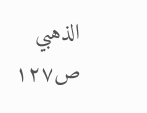الذهبي
ص١٢٧